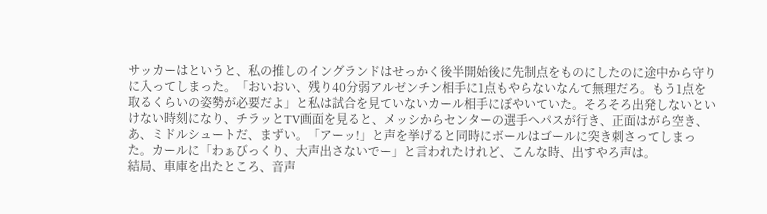サッカーはというと、私の推しのイングランドはせっかく後半開始後に先制点をものにしたのに途中から守りに入ってしまった。「おいおい、残り40分弱アルゼンチン相手に1点もやらないなんて無理だろ。もう1点を取るくらいの姿勢が必要だよ」と私は試合を見ていないカール相手にぼやいていた。そろそろ出発しないといけない時刻になり、チラッとTV画面を見ると、メッシからセンターの選手へパスが行き、正面はがら空き、あ、ミドルシュートだ、まずい。「アーッ!」と声を挙げると同時にボールはゴールに突き刺さってしまった。カールに「わぁびっくり、大声出さないでー」と言われたけれど、こんな時、出すやろ声は。
結局、車庫を出たところ、音声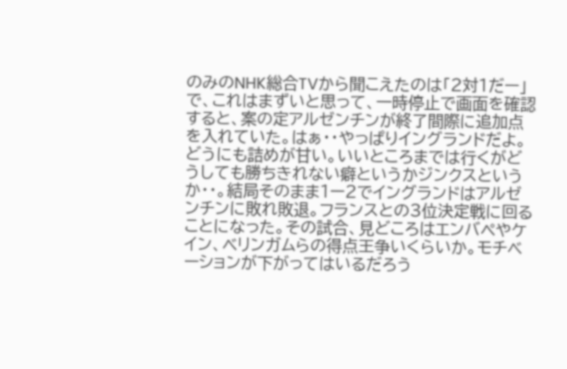のみのNHK総合TVから聞こえたのは「2対1だー」で、これはまずいと思って、一時停止で画面を確認すると、案の定アルゼンチンが終了間際に追加点を入れていた。はぁ・・やっぱりイングランドだよ。どうにも詰めが甘い。いいところまでは行くがどうしても勝ちきれない癖というかジンクスというか・・。結局そのまま1ー2でイングランドはアルゼンチンに敗れ敗退。フランスとの3位決定戦に回ることになった。その試合、見どころはエンバペやケイン、ベリンガムらの得点王争いくらいか。モチベーションが下がってはいるだろう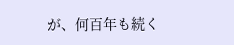が、何百年も続く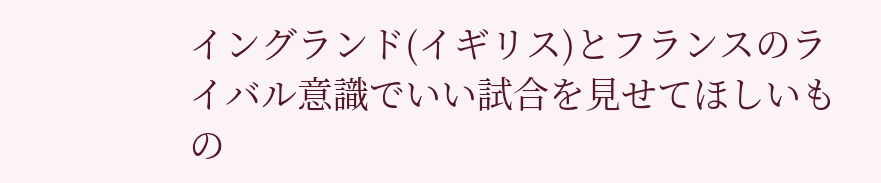イングランド(イギリス)とフランスのライバル意識でいい試合を見せてほしいもの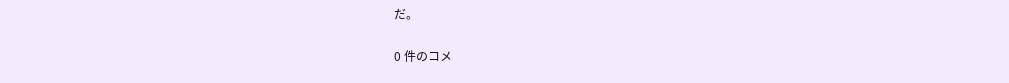だ。

0 件のコメ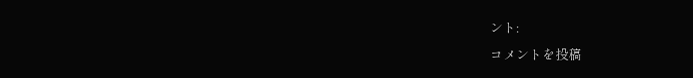ント:
コメントを投稿